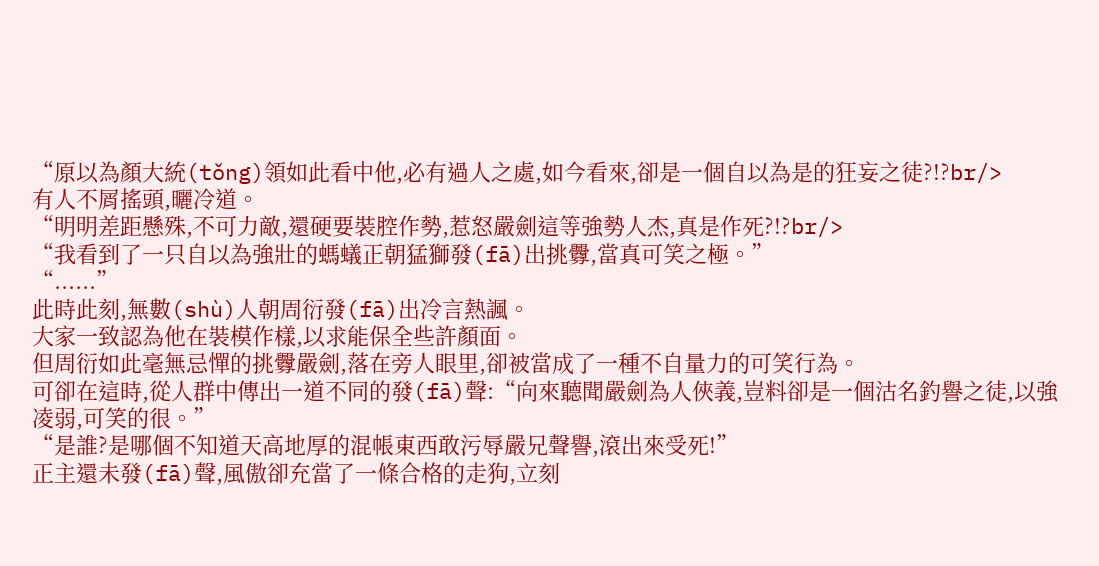“原以為顏大統(tǒng)領如此看中他,必有過人之處,如今看來,卻是一個自以為是的狂妄之徒?!?br/>
有人不屑搖頭,曬冷道。
“明明差距懸殊,不可力敵,還硬要裝腔作勢,惹怒嚴劍這等強勢人杰,真是作死?!?br/>
“我看到了一只自以為強壯的螞蟻正朝猛獅發(fā)出挑釁,當真可笑之極。”
“......”
此時此刻,無數(shù)人朝周衍發(fā)出冷言熱諷。
大家一致認為他在裝模作樣,以求能保全些許顏面。
但周衍如此毫無忌憚的挑釁嚴劍,落在旁人眼里,卻被當成了一種不自量力的可笑行為。
可卻在這時,從人群中傳出一道不同的發(fā)聲:“向來聽聞嚴劍為人俠義,豈料卻是一個沽名釣譽之徒,以強凌弱,可笑的很。”
“是誰?是哪個不知道天高地厚的混帳東西敢污辱嚴兄聲譽,滾出來受死!”
正主還未發(fā)聲,風傲卻充當了一條合格的走狗,立刻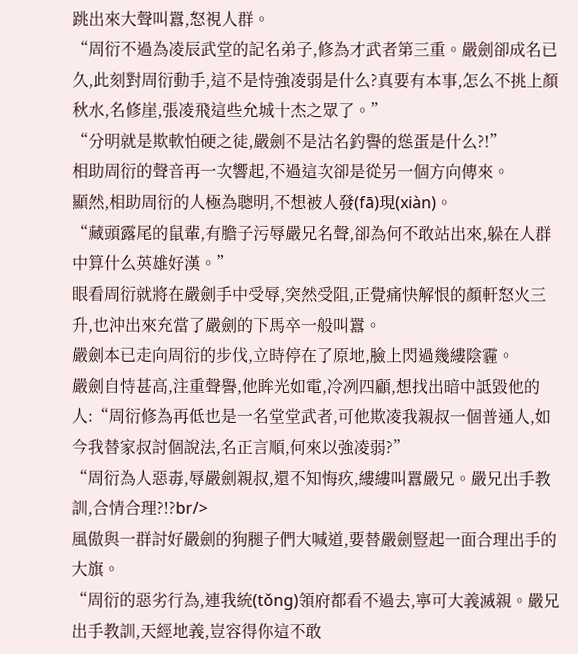跳出來大聲叫囂,怒視人群。
“周衍不過為凌辰武堂的記名弟子,修為才武者第三重。嚴劍卻成名已久,此刻對周衍動手,這不是恃強凌弱是什么?真要有本事,怎么不挑上顏秋水,名修崖,張凌飛這些允城十杰之眾了。”
“分明就是欺軟怕硬之徒,嚴劍不是沽名釣譽的慫蛋是什么?!”
相助周衍的聲音再一次響起,不過這次卻是從另一個方向傳來。
顯然,相助周衍的人極為聰明,不想被人發(fā)現(xiàn)。
“藏頭露尾的鼠輩,有膽子污辱嚴兄名聲,卻為何不敢站出來,躲在人群中算什么英雄好漢。”
眼看周衍就將在嚴劍手中受辱,突然受阻,正覺痛快解恨的顏軒怒火三升,也沖出來充當了嚴劍的下馬卒一般叫囂。
嚴劍本已走向周衍的步伐,立時停在了原地,臉上閃過幾縷陰霾。
嚴劍自恃甚高,注重聲譽,他眸光如電,冷冽四顧,想找出暗中詆毀他的人:“周衍修為再低也是一名堂堂武者,可他欺凌我親叔一個普通人,如今我替家叔討個說法,名正言順,何來以強凌弱?”
“周衍為人惡毒,辱嚴劍親叔,還不知悔疚,縷縷叫囂嚴兄。嚴兄出手教訓,合情合理?!?br/>
風傲與一群討好嚴劍的狗腿子們大喊道,要替嚴劍豎起一面合理出手的大旗。
“周衍的惡劣行為,連我統(tǒng)領府都看不過去,寧可大義滅親。嚴兄出手教訓,天經地義,豈容得你這不敢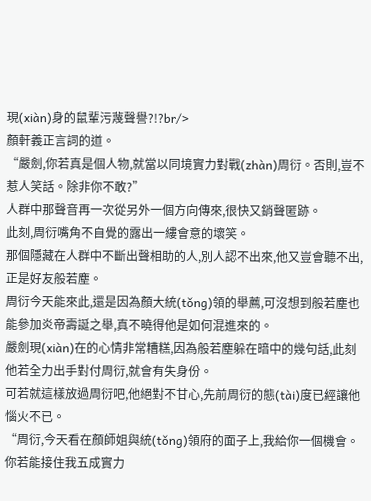現(xiàn)身的鼠輩污蔑聲譽?!?br/>
顏軒義正言詞的道。
“嚴劍,你若真是個人物,就當以同境實力對戰(zhàn)周衍。否則,豈不惹人笑話。除非你不敢?”
人群中那聲音再一次從另外一個方向傳來,很快又銷聲匿跡。
此刻,周衍嘴角不自覺的露出一縷會意的壞笑。
那個隱藏在人群中不斷出聲相助的人,別人認不出來,他又豈會聽不出,正是好友般若塵。
周衍今天能來此,還是因為顏大統(tǒng)領的舉薦,可沒想到般若塵也能參加炎帝壽誕之舉,真不曉得他是如何混進來的。
嚴劍現(xiàn)在的心情非常糟糕,因為般若塵躲在暗中的幾句話,此刻他若全力出手對付周衍,就會有失身份。
可若就這樣放過周衍吧,他絕對不甘心,先前周衍的態(tài)度已經讓他惱火不已。
“周衍,今天看在顏師姐與統(tǒng)領府的面子上,我給你一個機會。你若能接住我五成實力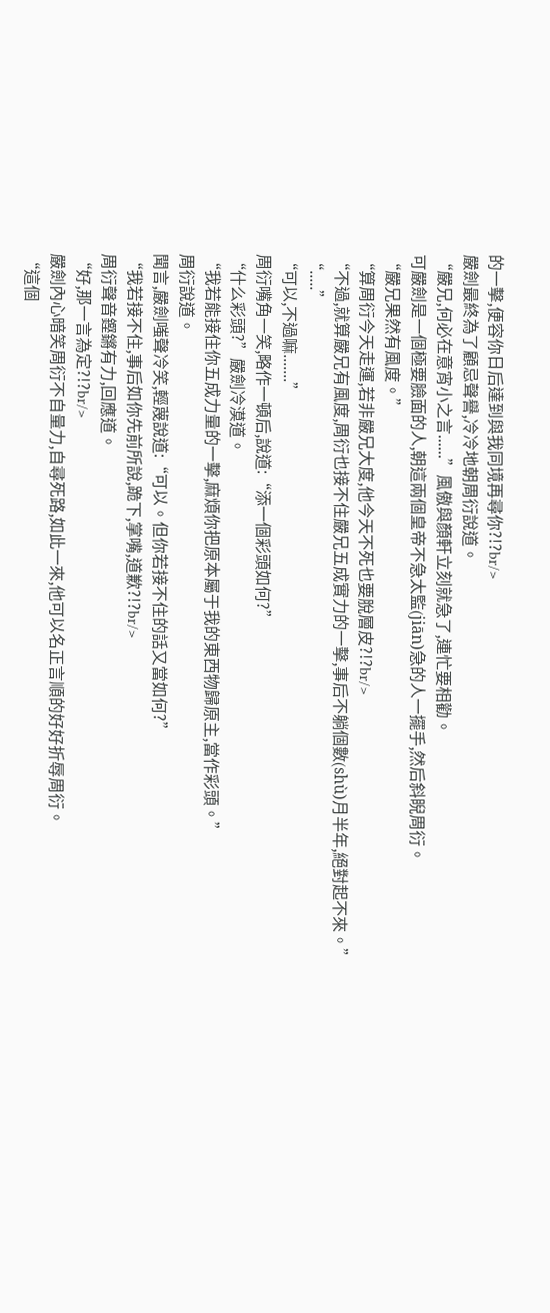的一擊,便容你日后達到與我同境再尋你?!?br/>
嚴劍最終為了顧忌聲譽,冷冷地朝周衍說道。
“嚴兄,何必在意宵小之言......”風傲與顏軒立刻就急了,連忙要相勸。
可嚴劍是一個極要臉面的人,朝這兩個皇帝不急太監(jiān)急的人一擺手,然后斜睨周衍。
“嚴兄果然有風度。”
“算周衍今天走運,若非嚴兄大度,他今天不死也要脫層皮?!?br/>
“不過,就算嚴兄有風度,周衍也接不住嚴兄五成實力的一擊,事后不躺個數(shù)月半年,絕對起不來。”
“.....”
“可以,不過嘛.......”
周衍嘴角一笑,略作一頓后,說道:“添一個彩頭如何?”
“什么彩頭?”嚴劍冷漠道。
“我若能接住你五成力量的一擊,麻煩你把原本屬于我的東西物歸原主,當作彩頭。”
周衍說道。
聞言,嚴劍嗤聲冷笑,輕蔑說道:“可以。但你若接不住的話又當如何?”
“我若接不住,事后如你先前所說,跪下,掌嘴,道歉?!?br/>
周衍聲音鏗鏘有力,回應道。
“好,那一言為定?!?br/>
嚴劍內心暗笑周衍不自量力,自尋死路,如此一來,他可以名正言順的好好折辱周衍。
“這個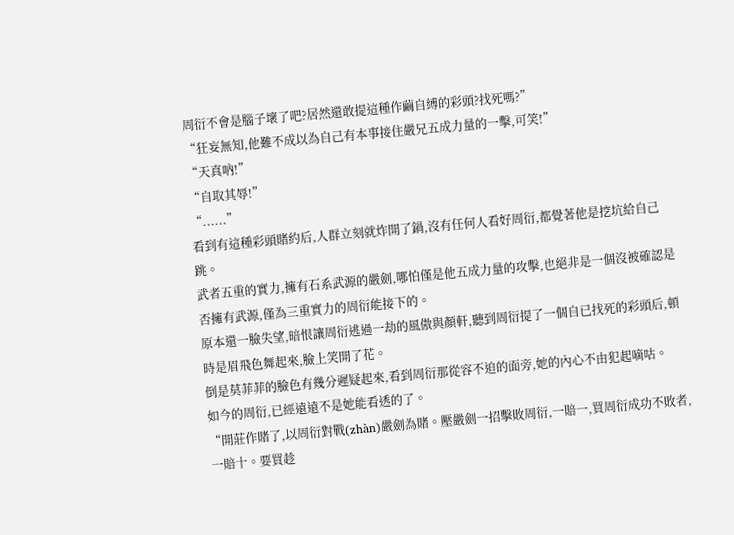周衍不會是腦子壞了吧?居然還敢提這種作繭自縛的彩頭?找死嗎?”
“狂妄無知,他難不成以為自己有本事接住嚴兄五成力量的一擊,可笑!”
“天真吶!”
“自取其辱!”
“......”
看到有這種彩頭賭約后,人群立刻就炸開了鍋,沒有任何人看好周衍,都覺著他是挖坑給自己跳。
武者五重的實力,擁有石系武源的嚴劍,哪怕僅是他五成力量的攻擊,也絕非是一個沒被確認是否擁有武源,僅為三重實力的周衍能接下的。
原本還一臉失望,暗恨讓周衍逃過一劫的風傲與顏軒,聽到周衍提了一個自已找死的彩頭后,頓時是眉飛色舞起來,臉上笑開了花。
倒是莫菲菲的臉色有幾分遲疑起來,看到周衍那從容不迫的面旁,她的內心不由犯起嘀咕。
如今的周衍,已經遠遠不是她能看透的了。
“開莊作賭了,以周衍對戰(zhàn)嚴劍為賭。壓嚴劍一招擊敗周衍,一賠一,買周衍成功不敗者,一賠十。要買趁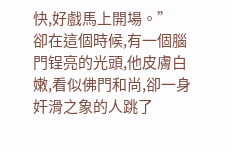快,好戲馬上開場。”
卻在這個時候,有一個腦門锃亮的光頭,他皮膚白嫩,看似佛門和尚,卻一身奸滑之象的人跳了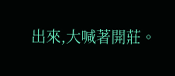出來,大喊著開莊。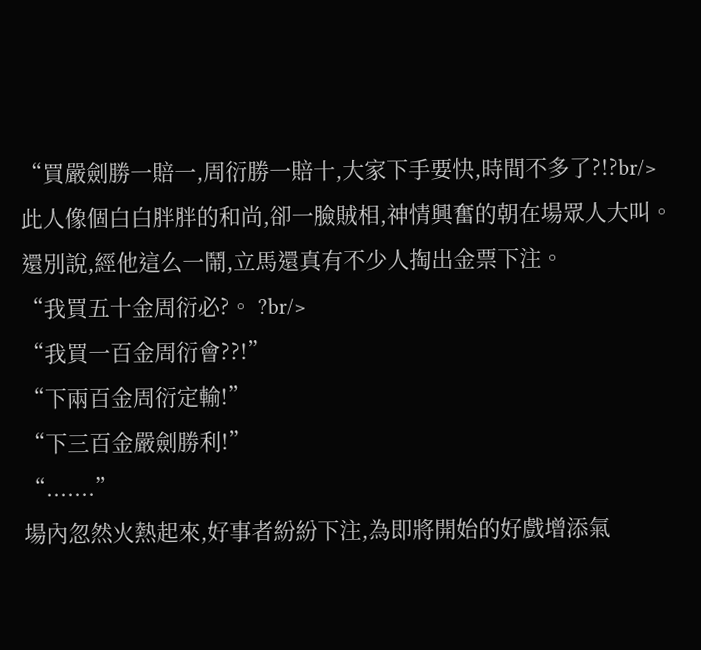“買嚴劍勝一賠一,周衍勝一賠十,大家下手要快,時間不多了?!?br/>
此人像個白白胖胖的和尚,卻一臉賊相,神情興奮的朝在場眾人大叫。
還別說,經他這么一鬧,立馬還真有不少人掏出金票下注。
“我買五十金周衍必?。 ?br/>
“我買一百金周衍會??!”
“下兩百金周衍定輸!”
“下三百金嚴劍勝利!”
“.......”
場內忽然火熱起來,好事者紛紛下注,為即將開始的好戲增添氣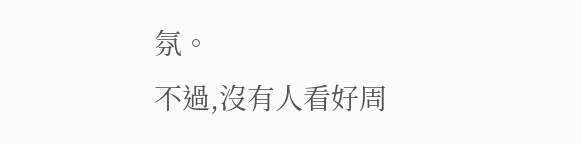氛。
不過,沒有人看好周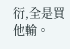衍,全是買他輸。